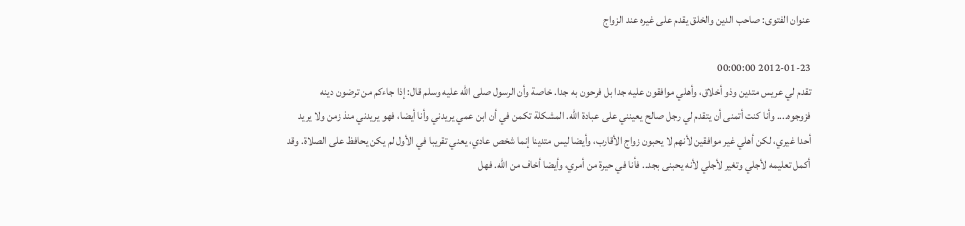عنوان الفتوى: صاحب الدين والخلق يقدم على غيره عند الزواج

2012-01-23 00:00:00
تقدم لي عريس متدين وذو أخلاق، وأهلي موافقون عليه جدا بل فرحون به جدا. خاصة وأن الرسول صلى الله عليه وسلم قال: إذا جاءكم من ترضون دينه فزوجوه.... وأنا كنت أتمنى أن يتقدم لي رجل صالح يعينني على عبادة الله. المشكلة تكمن في أن ابن عمي يريدني وأنا أيضا، فهو يريدني منذ زمن ولا يريد أحدا غيري، لكن أهلي غير موافقين لأنهم لا يحبون زواج الأقارب، وأيضا ليس متدينا إنما شخص عادي، يعني تقريبا في الأول لم يكن يحافظ على الصلاة. وقد أكمل تعليمه لأجلي وتغير لأجلي لأنه يحبنى بجد.. فأنا في حيرة من أمري، وأيضا أخاف من الله. فهل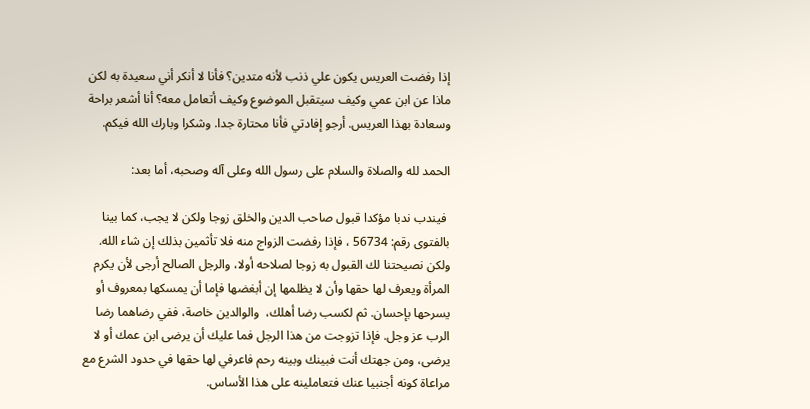إذا رفضت العريس يكون علي ذنب لأنه متدين؟ فأنا لا أنكر أني سعيدة به لكن ماذا عن ابن عمي وكيف سيتقبل الموضوع وكيف أتعامل معه؟ أنا أشعر براحة وسعادة بهذا العريس. أرجو إفادتي فأنا محتارة جدا. وشكرا وبارك الله فيكم.

الحمد لله والصلاة والسلام على رسول الله وعلى آله وصحبه، أما بعد:

 فيندب ندبا مؤكدا قبول صاحب الدين والخلق زوجا ولكن لا يجب، كما بينا بالفتوى رقم: 56734 ، فإذا رفضت الزواج منه فلا تأثمين بذلك إن شاء الله. ولكن نصيحتنا لك القبول به زوجا لصلاحه أولا، والرجل الصالح أرجى لأن يكرم المرأة ويعرف لها حقها وأن لا يظلمها إن أبغضها فإما أن يمسكها بمعروف أو يسرحها بإحسان. ثم لكسب رضا أهلك،  والوالدين خاصة، ففي رضاهما رضا الرب عز وجل. فإذا تزوجت من هذا الرجل فما عليك أن يرضى ابن عمك أو لا يرضى، ومن جهتك أنت فبينك وبينه رحم فاعرفي لها حقها في حدود الشرع مع مراعاة كونه أجنبيا عنك فتعاملينه على هذا الأساس.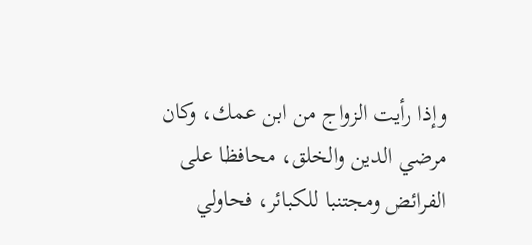وإذا رأيت الزواج من ابن عمك، وكان مرضي الدين والخلق، محافظا على الفرائض ومجتنبا للكبائر، فحاولي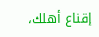إقناع أهلك،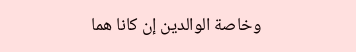وخاصة الوالدين إن كانا هما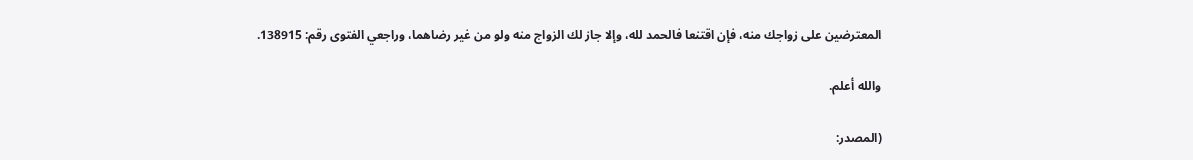المعترضين على زواجك منه، فإن اقتنعا فالحمد لله، وإلا جاز لك الزواج منه ولو من غير رضاهما، وراجعي الفتوى رقم: 138915.

والله أعلم.

(المصدر: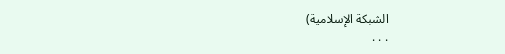الشبكة الإسلامية)
. . .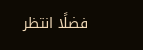فضلًا انتظر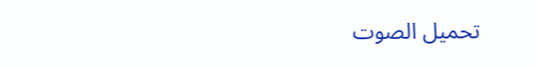تحميل الصوت